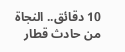10 دقائق.. النجاة من حادث قطار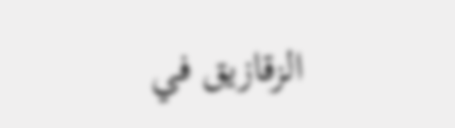الزقازيق في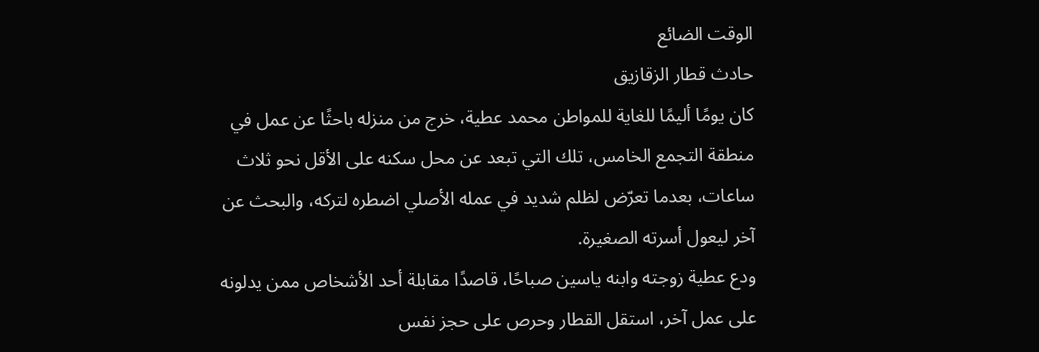الوقت الضائع
حادث قطار الزقازيق
كان يومًا أليمًا للغاية للمواطن محمد عطية، خرج من منزله باحثًا عن عمل في منطقة التجمع الخامس، تلك التي تبعد عن محل سكنه على الأقل نحو ثلاث ساعات، بعدما تعرّض لظلم شديد في عمله الأصلي اضطره لتركه، والبحث عن آخر ليعول أسرته الصغيرة.
ودع عطية زوجته وابنه ياسين صباحًا، قاصدًا مقابلة أحد الأشخاص ممن يدلونه على عمل آخر، استقل القطار وحرص على حجز نفس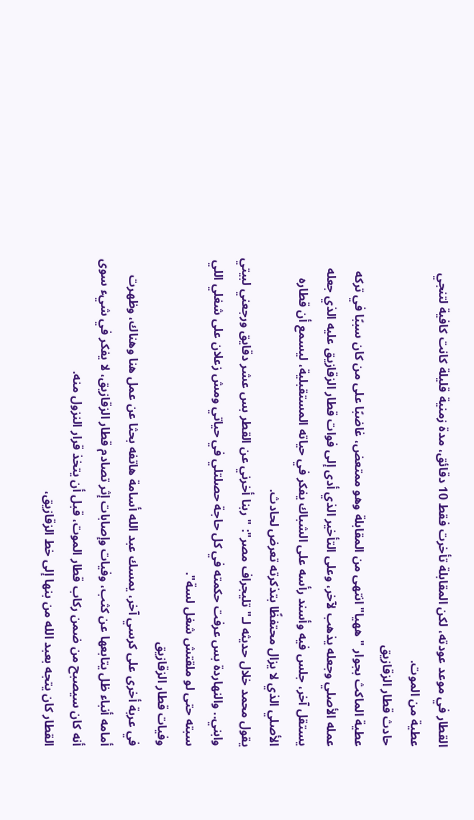القطار في موعد عودته، لكن المقابلة تأخرت فقط 10 دقائق، مدة زمنية قليلة كانت كافية لتنجي عطية من الموت.
حادث قطار الزقازيق
عطية الماكث بجوار "ههيا" انتهى من المقابلة وهو ممتعض، غاضبًا على من كان سببًا في تركه عمله الأصلي وجعله يذهب لآخر، وعلى التأخير الذي أدى إلى فوات قطار الزقازيق عليه الذي جعله يستقل آخر، جلس فيه وأسند رأسه على الشباك يفكر في حياته المستقبلية، ليسمع أن قطاره الأصلي الذي لا يزال محتفظًا بتذكرته تعرض لحادث.
يقول محمد خلال حديثه لـ"تليجراف مصر": "ربنا أخرني عن القطر بس عشر دقايق ورجعني لبيتي وابني.. والنهاردة بس عرفت حكمته في كل حاجة حصلتلي في حياتي ومش زعلان على شغلي اللي سبته حتى لو ملقتش شغل لسة".
وفيات قطار الزقازيق
في عربة أخرى على كرسي آخر، يمسك عبد الله أسامة هاتفه بحثا عن عمل هنا وهناك، وظهرت أمامه أنباء ظل يتابعها عن كثب، وفيات وإصابات إثر تصادم قطار الزقازيق، لا يفكر في شيء سوى أنه كان سيصبح من ضمن ركاب قطار الموت، قبل أن يتخذ قرار النزول منه.
القطار كان يتجه بعبد الله من بنها إلى خط الزقازيق،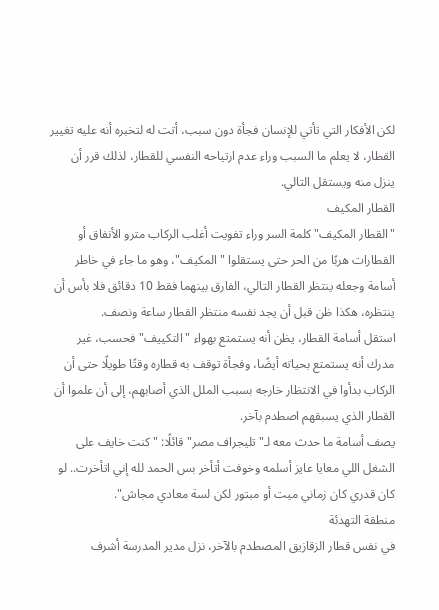لكن الأفكار التي تأتي للإنسان فجأة دون سبب، أتت له لتخبره أنه عليه تغيير القطار، لا يعلم ما السبب وراء عدم ارتياحه النفسي للقطار، لذلك قرر أن ينزل منه ويستقل التالي.
القطار المكيف
"القطار المكيف" كلمة السر وراء تفويت أغلب الركاب مترو الأنفاق أو القطارات هربًا من الحر حتى يستقلوا "المكيف"، وهو ما جاء في خاطر أسامة وجعله ينتظر القطار التالي، الفارق بينهما فقط 10 دقائق فلا بأس أن ينتظره، هكذا ظن قبل أن يجد نفسه منتظر القطار ساعة ونصف.
استقل أسامة القطار، يظن أنه يستمتع بهواء "التكييف" فحسب، غير مدرك أنه يستمتع بحياته أيضًا، وفجأة توقف به قطاره وقتًا طويلًا حتى أن الركاب بدأوا في الانتظار خارجه بسبب الملل الذي أصابهم، إلى أن علموا أن القطار الذي يسبقهم اصطدم بآخر.
يصف أسامة ما حدث معه لـ"تليجراف مصر" قائلًا: "كنت خايف على الشغل اللي معايا عايز أسلمه وخوفت أتأخر بس الحمد لله إني اتأخرت.. لو كان قدري كان زماني ميت أو مبتور لكن لسة معادي مجاش".
منطقة التهدئة
في نفس قطار الزقازيق المصطدم بالآخر، نزل مدير المدرسة أشرف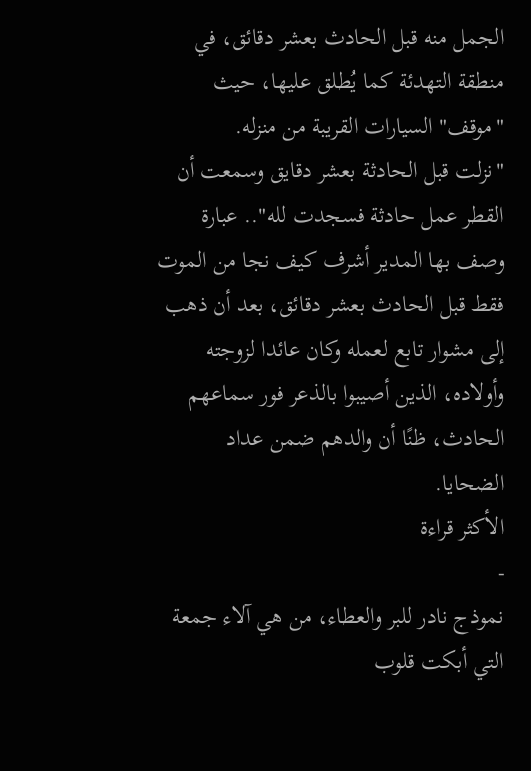الجمل منه قبل الحادث بعشر دقائق، في منطقة التهدئة كما يُطلق عليها، حيث "موقف" السيارات القريبة من منزله.
"نزلت قبل الحادثة بعشر دقايق وسمعت أن القطر عمل حادثة فسجدت لله".. عبارة وصف بها المدير أشرف كيف نجا من الموت فقط قبل الحادث بعشر دقائق، بعد أن ذهب إلى مشوار تابع لعمله وكان عائدا لزوجته وأولاده، الذين أصيبوا بالذعر فور سماعهم الحادث، ظنًا أن والدهم ضمن عداد الضحايا.
الأكثر قراءة
-
نموذج نادر للبر والعطاء، من هي آلاء جمعة التي أبكت قلوب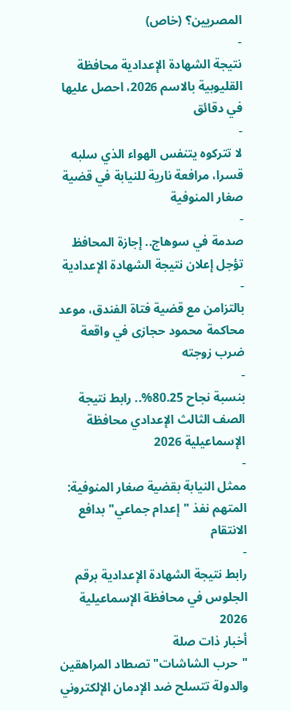المصريين؟ (خاص)
-
نتيجة الشهادة الإعدادية محافظة القليوبية بالاسم 2026، احصل عليها في دقائق
-
لا تتركوه يتنفس الهواء الذي سلبه قسرا، مرافعة نارية للنيابة في قضية صغار المنوفية
-
صدمة في سوهاج.. إجازة المحافظ تؤجل إعلان نتيجة الشهادة الإعدادية
-
بالتزامن مع قضية فتاة الفندق، موعد محاكمة محمود حجازى في واقعة ضرب زوجته
-
بنسبة نجاح 80.25%.. رابط نتيجة الصف الثالث الإعدادي محافظة الإسماعيلية 2026
-
ممثل النيابة بقضية صغار المنوفية: المتهم نفذ "إعدام جماعي" بدافع الانتقام
-
رابط نتيجة الشهادة الإعدادية برقم الجلوس في محافظة الإسماعيلية 2026
أخبار ذات صلة
"حرب الشاشات" تصطاد المراهقين والدولة تتسلح ضد الإدمان الإلكتروني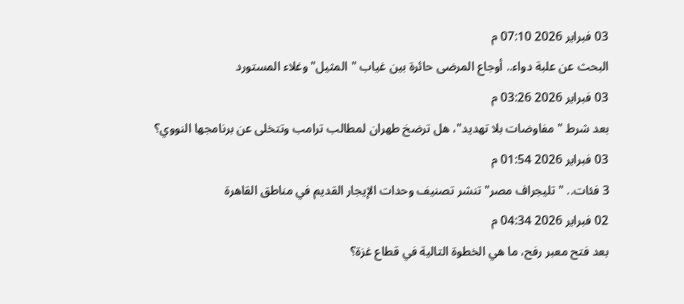03 فبراير 2026 07:10 م
البحث عن علبة دواء.. أوجاع المرضى حائرة بين غياب "المثيل" وغلاء المستورد
03 فبراير 2026 03:26 م
بعد شرط "مفاوضات بلا تهديد"، هل ترضخ طهران لمطالب ترامب وتتخلى عن برنامجها النووي؟
03 فبراير 2026 01:54 م
3 فئات.. "تليجراف مصر" تنشر تصنيف وحدات الإيجار القديم في مناطق القاهرة
02 فبراير 2026 04:34 م
بعد فتح معبر رفح، ما هي الخطوة التالية في قطاع غزة؟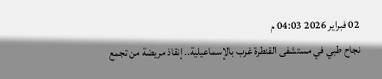02 فبراير 2026 04:03 م
نجاح طبي في مستشفى القنطرة غرب بالإسماعيلية.. إنقاذ مريضة من تجمع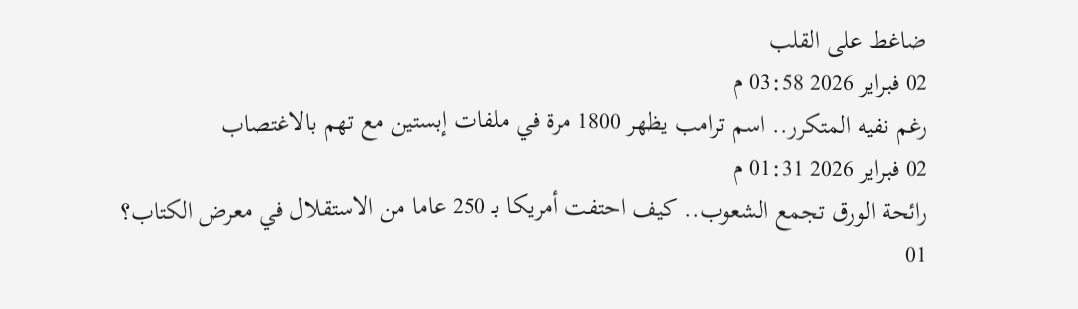ضاغط على القلب
02 فبراير 2026 03:58 م
رغم نفيه المتكرر.. اسم ترامب يظهر 1800 مرة في ملفات إبستين مع تهم بالاغتصاب
02 فبراير 2026 01:31 م
رائحة الورق تجمع الشعوب.. كيف احتفت أمريكا بـ 250 عاما من الاستقلال في معرض الكتاب؟
01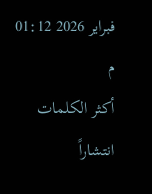فبراير 2026 01:12 م
أكثر الكلمات انتشاراً